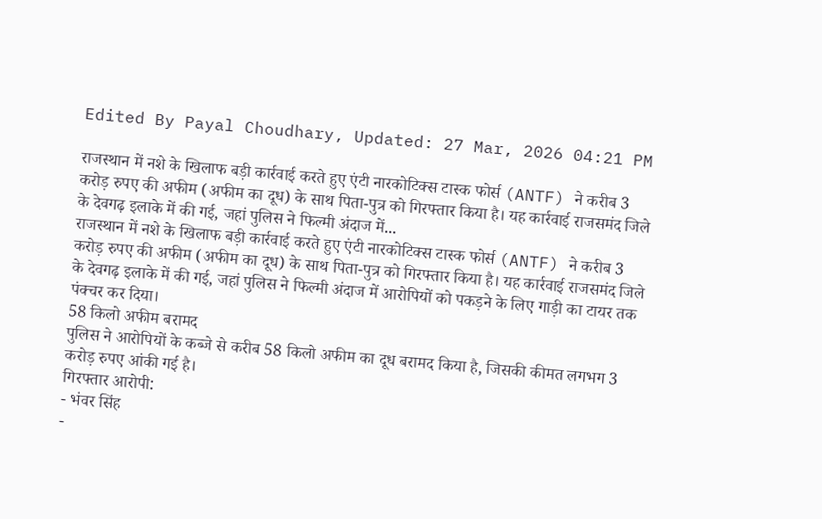Edited By Payal Choudhary, Updated: 27 Mar, 2026 04:21 PM

राजस्थान में नशे के खिलाफ बड़ी कार्रवाई करते हुए एंटी नारकोटिक्स टास्क फोर्स (ANTF) ने करीब 3 करोड़ रुपए की अफीम (अफीम का दूध) के साथ पिता-पुत्र को गिरफ्तार किया है। यह कार्रवाई राजसमंद जिले के देवगढ़ इलाके में की गई, जहां पुलिस ने फिल्मी अंदाज में...
राजस्थान में नशे के खिलाफ बड़ी कार्रवाई करते हुए एंटी नारकोटिक्स टास्क फोर्स (ANTF) ने करीब 3 करोड़ रुपए की अफीम (अफीम का दूध) के साथ पिता-पुत्र को गिरफ्तार किया है। यह कार्रवाई राजसमंद जिले के देवगढ़ इलाके में की गई, जहां पुलिस ने फिल्मी अंदाज में आरोपियों को पकड़ने के लिए गाड़ी का टायर तक पंक्चर कर दिया।
58 किलो अफीम बरामद
पुलिस ने आरोपियों के कब्जे से करीब 58 किलो अफीम का दूध बरामद किया है, जिसकी कीमत लगभग 3 करोड़ रुपए आंकी गई है।
गिरफ्तार आरोपी:
- भंवर सिंह
-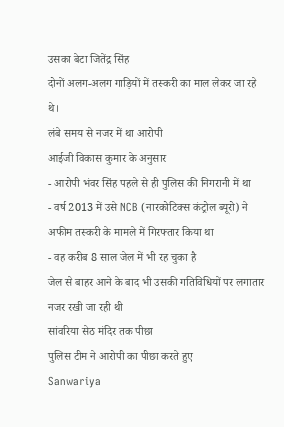उसका बेटा जितेंद्र सिंह
दोनों अलग-अलग गाड़ियों में तस्करी का माल लेकर जा रहे थे।
लंबे समय से नजर में था आरोपी
आईजी विकास कुमार के अनुसार
- आरोपी भंवर सिंह पहले से ही पुलिस की निगरानी में था
- वर्ष 2013 में उसे NCB (नारकोटिक्स कंट्रोल ब्यूरो) ने अफीम तस्करी के मामले में गिरफ्तार किया था
- वह करीब 8 साल जेल में भी रह चुका है
जेल से बाहर आने के बाद भी उसकी गतिविधियों पर लगातार नजर रखी जा रही थी
सांवरिया सेठ मंदिर तक पीछा
पुलिस टीम ने आरोपी का पीछा करते हुए
Sanwariya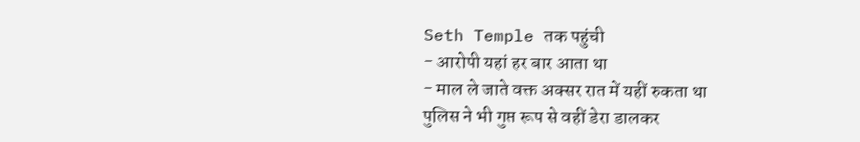Seth Temple तक पहुंची
- आरोपी यहां हर बार आता था
- माल ले जाते वक्त अक्सर रात में यहीं रुकता था
पुलिस ने भी गुप्त रूप से वहीं डेरा डालकर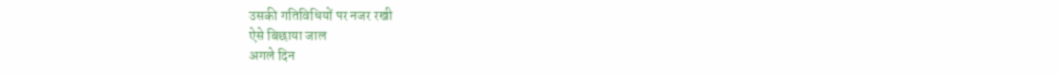उसकी गतिविधियों पर नजर रखी
ऐसे बिछाया जाल
अगले दिन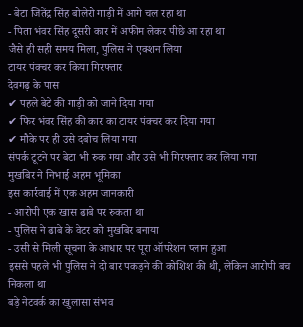- बेटा जितेंद्र सिंह बोलेरो गाड़ी में आगे चल रहा था
- पिता भंवर सिंह दूसरी कार में अफीम लेकर पीछे आ रहा था
जैसे ही सही समय मिला, पुलिस ने एक्शन लिया
टायर पंक्चर कर किया गिरफ्तार
देवगढ़ के पास
✔ पहले बेटे की गाड़ी को जाने दिया गया
✔ फिर भंवर सिंह की कार का टायर पंक्चर कर दिया गया
✔ मौके पर ही उसे दबोच लिया गया
संपर्क टूटने पर बेटा भी रुक गया और उसे भी गिरफ्तार कर लिया गया
मुखबिर ने निभाई अहम भूमिका
इस कार्रवाई में एक अहम जानकारी
- आरोपी एक खास ढाबे पर रुकता था
- पुलिस ने ढाबे के वेटर को मुखबिर बनाया
- उसी से मिली सूचना के आधार पर पूरा ऑपरेशन प्लान हुआ
इससे पहले भी पुलिस ने दो बार पकड़ने की कोशिश की थी, लेकिन आरोपी बच निकला था
बड़े नेटवर्क का खुलासा संभव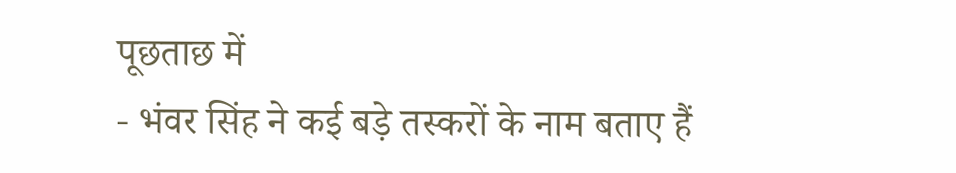पूछताछ में
- भंवर सिंह ने कई बड़े तस्करों के नाम बताए हैं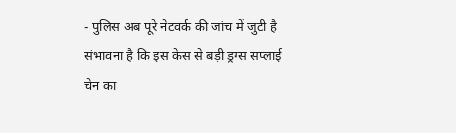- पुलिस अब पूरे नेटवर्क की जांच में जुटी है
संभावना है कि इस केस से बड़ी ड्रग्स सप्लाई चेन का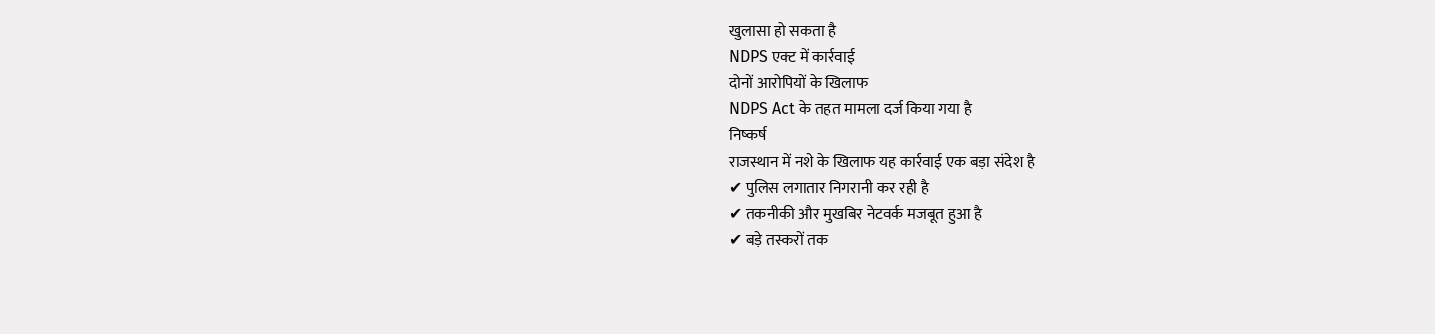खुलासा हो सकता है
NDPS एक्ट में कार्रवाई
दोनों आरोपियों के खिलाफ
NDPS Act के तहत मामला दर्ज किया गया है
निष्कर्ष
राजस्थान में नशे के खिलाफ यह कार्रवाई एक बड़ा संदेश है
✔ पुलिस लगातार निगरानी कर रही है
✔ तकनीकी और मुखबिर नेटवर्क मजबूत हुआ है
✔ बड़े तस्करों तक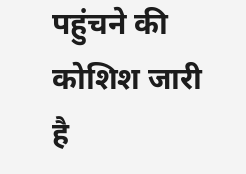पहुंचने की कोशिश जारी है